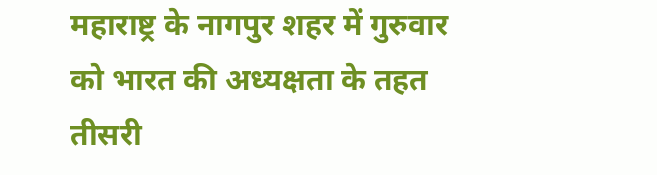महाराष्ट्र के नागपुर शहर में गुरुवार को भारत की अध्यक्षता के तहत तीसरी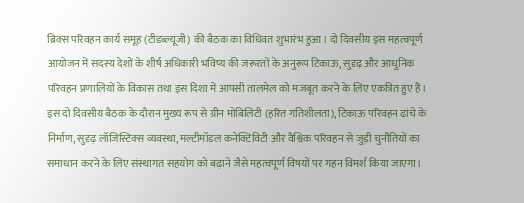ब्रिक्स परिवहन कार्य समूह (टीडब्ल्यूजी) की बैठक का विधिवत शुभारंभ हुआ। दो दिवसीय इस महत्वपूर्ण आयोजन में सदस्य देशों के शीर्ष अधिकारी भविष्य की जरूरतों के अनुरूप टिकाऊ, सुदृढ़ और आधुनिक परिवहन प्रणालियों के विकास तथा इस दिशा में आपसी तालमेल को मजबूत करने के लिए एकत्रित हुए हैं।
इस दो दिवसीय बैठक के दौरान मुख्य रूप से ग्रीन मोबिलिटी (हरित गतिशीलता), टिकाऊ परिवहन ढांचे के निर्माण, सुदृढ़ लॉजिस्टिक्स व्यवस्था, मल्टीमॉडल कनेक्टिविटी और वैश्विक परिवहन से जुड़ी चुनौतियों का समाधान करने के लिए संस्थागत सहयोग को बढ़ाने जैसे महत्वपूर्ण विषयों पर गहन विमर्श किया जाएगा।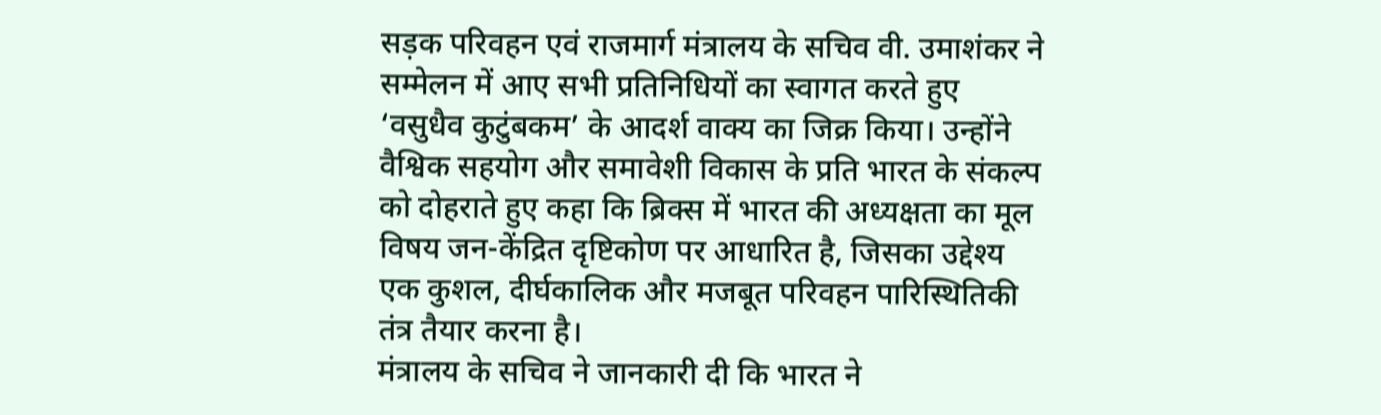सड़क परिवहन एवं राजमार्ग मंत्रालय के सचिव वी. उमाशंकर ने सम्मेलन में आए सभी प्रतिनिधियों का स्वागत करते हुए ‘वसुधैव कुटुंबकम’ के आदर्श वाक्य का जिक्र किया। उन्होंने वैश्विक सहयोग और समावेशी विकास के प्रति भारत के संकल्प को दोहराते हुए कहा कि ब्रिक्स में भारत की अध्यक्षता का मूल विषय जन-केंद्रित दृष्टिकोण पर आधारित है, जिसका उद्देश्य एक कुशल, दीर्घकालिक और मजबूत परिवहन पारिस्थितिकी तंत्र तैयार करना है।
मंत्रालय के सचिव ने जानकारी दी कि भारत ने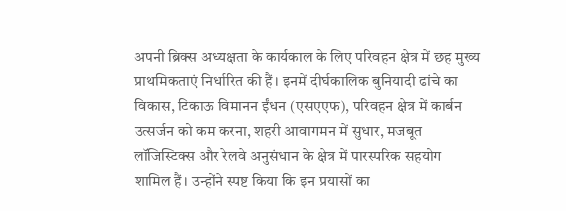अपनी ब्रिक्स अध्यक्षता के कार्यकाल के लिए परिवहन क्षेत्र में छह मुख्य प्राथमिकताएं निर्धारित की हैं। इनमें दीर्घकालिक बुनियादी ढांचे का विकास, टिकाऊ विमानन ईंधन (एसएएफ), परिवहन क्षेत्र में कार्बन उत्सर्जन को कम करना, शहरी आवागमन में सुधार, मजबूत लॉजिस्टिक्स और रेलवे अनुसंधान के क्षेत्र में पारस्परिक सहयोग शामिल हैं। उन्होंने स्पष्ट किया कि इन प्रयासों का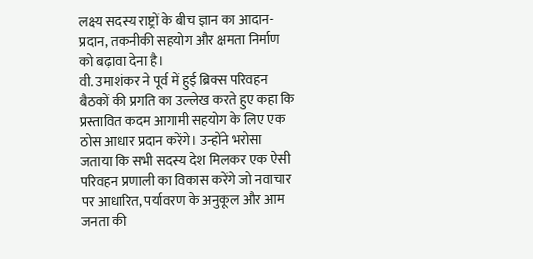लक्ष्य सदस्य राष्ट्रों के बीच ज्ञान का आदान-प्रदान, तकनीकी सहयोग और क्षमता निर्माण को बढ़ावा देना है।
वी. उमाशंकर ने पूर्व में हुई ब्रिक्स परिवहन बैठकों की प्रगति का उल्लेख करते हुए कहा कि प्रस्तावित कदम आगामी सहयोग के लिए एक ठोस आधार प्रदान करेंगे। उन्होंने भरोसा जताया कि सभी सदस्य देश मिलकर एक ऐसी परिवहन प्रणाली का विकास करेंगे जो नवाचार पर आधारित, पर्यावरण के अनुकूल और आम जनता की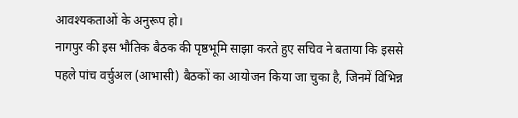आवश्यकताओं के अनुरूप हो।
नागपुर की इस भौतिक बैठक की पृष्ठभूमि साझा करते हुए सचिव ने बताया कि इससे पहले पांच वर्चुअल (आभासी) बैठकों का आयोजन किया जा चुका है, जिनमें विभिन्न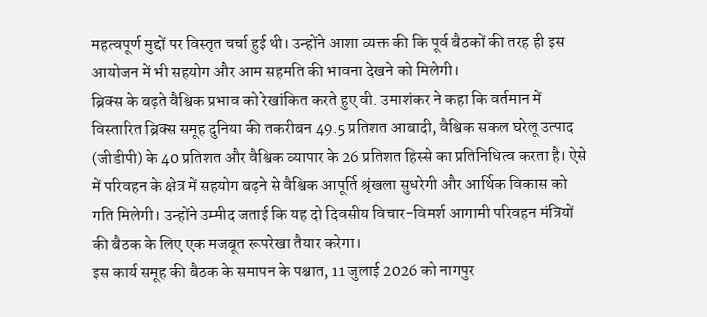महत्वपूर्ण मुद्दों पर विस्तृत चर्चा हुई थी। उन्होंने आशा व्यक्त की कि पूर्व बैठकों की तरह ही इस आयोजन में भी सहयोग और आम सहमति की भावना देखने को मिलेगी।
ब्रिक्स के बढ़ते वैश्विक प्रभाव को रेखांकित करते हुए वी. उमाशंकर ने कहा कि वर्तमान में विस्तारित ब्रिक्स समूह दुनिया की तकरीबन 49.5 प्रतिशत आबादी, वैश्विक सकल घरेलू उत्पाद (जीडीपी) के 40 प्रतिशत और वैश्विक व्यापार के 26 प्रतिशत हिस्से का प्रतिनिधित्व करता है। ऐसे में परिवहन के क्षेत्र में सहयोग बढ़ने से वैश्विक आपूर्ति श्रृंखला सुधरेगी और आर्थिक विकास को गति मिलेगी। उन्होंने उम्मीद जताई कि यह दो दिवसीय विचार-विमर्श आगामी परिवहन मंत्रियों की बैठक के लिए एक मजबूत रूपरेखा तैयार करेगा।
इस कार्य समूह की बैठक के समापन के पश्चात, 11 जुलाई 2026 को नागपुर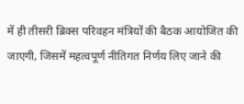में ही तीसरी ब्रिक्स परिवहन मंत्रियों की बैठक आयोजित की जाएगी, जिसमें महत्वपूर्ण नीतिगत निर्णय लिए जाने की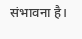संभावना है।